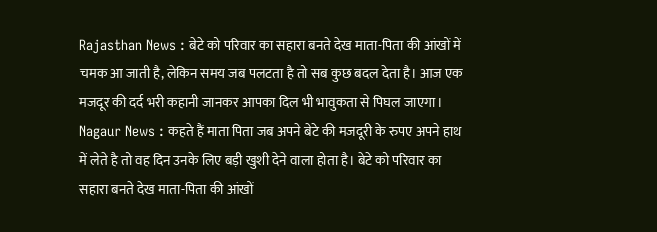Rajasthan News : बेटे को परिवार का सहारा बनते देख माता-पिता की आंखों में चमक आ जाती है, लेकिन समय जब पलटता है तो सब कुछ बदल देता है। आज एक मजदूर की दर्द भरी कहानी जानकर आपका दिल भी भावुकता से पिघल जाएगा।
Nagaur News : कहते हैं माता पिता जब अपने बेटे की मजदूरी के रुपए अपने हाथ में लेते है तो वह दिन उनके लिए बड़ी खुशी देने वाला होता है। बेटे को परिवार का सहारा बनते देख माता-पिता की आंखों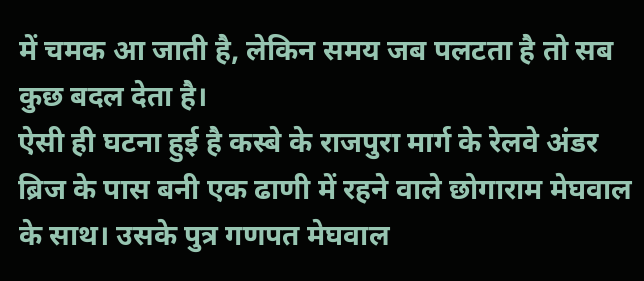में चमक आ जाती है, लेकिन समय जब पलटता है तो सब कुछ बदल देता है।
ऐसी ही घटना हुई है कस्बे के राजपुरा मार्ग के रेलवे अंडर ब्रिज के पास बनी एक ढाणी में रहने वाले छोगाराम मेघवाल के साथ। उसके पुत्र गणपत मेघवाल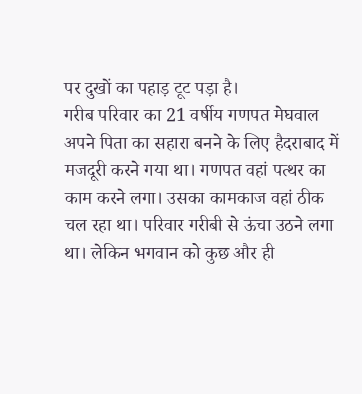पर दुखों का पहाड़ टूट पड़ा है।
गरीब परिवार का 21 वर्षीय गणपत मेघवाल अपने पिता का सहारा बनने के लिए हैदराबाद में मजदूरी करने गया था। गणपत वहां पत्थर का काम करने लगा। उसका कामकाज वहां ठीक चल रहा था। परिवार गरीबी से ऊंचा उठने लगा था। लेकिन भगवान को कुछ और ही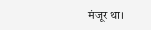मंजूर था।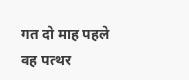गत दो माह पहले वह पत्थर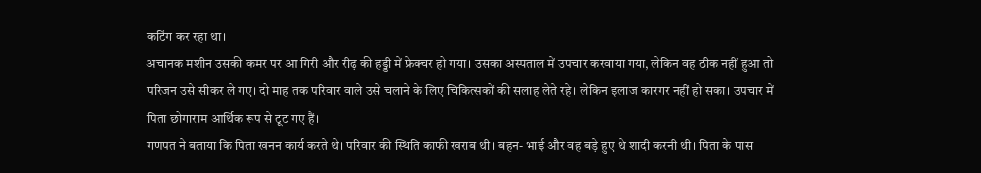कटिंग कर रहा था।
अचानक मशीन उसकी कमर पर आ गिरी और रीढ़ की हड्डी में फ्रेक्चर हो गया। उसका अस्पताल में उपचार करवाया गया, लेकिन वह ठीक नहीं हुआ तो परिजन उसे सीकर ले गए। दो माह तक परिवार वाले उसे चलाने के लिए चिकित्सकों की सलाह लेते रहे। लेकिन इलाज कारगर नहीं हो सका। उपचार में पिता छोगाराम आर्थिक रूप से टूट गए हैं।
गणपत ने बताया कि पिता खनन कार्य करते थे। परिवार की स्थिति काफी खराब थी। बहन- भाई और वह बड़े हुए थे शादी करनी थी। पिता के पास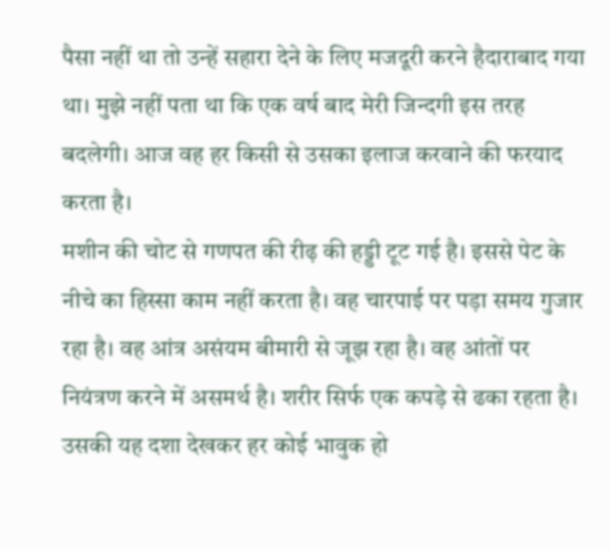पैसा नहीं था तो उन्हें सहारा देने के लिए मजदूरी करने हैदाराबाद गया था। मुझे नहीं पता था कि एक वर्ष बाद मेरी जिन्दगी इस तरह बदलेगी। आज वह हर किसी से उसका इलाज करवाने की फरयाद करता है।
मशीन की चोट से गणपत की रीढ़ की हड्डी टूट गई है। इससे पेट के नीचे का हिस्सा काम नहीं करता है। वह चारपाई पर पड़ा समय गुजार रहा है। वह आंत्र असंयम बीमारी से जूझ रहा है। वह आंतों पर नियंत्रण करने में असमर्थ है। शरीर सिर्फ एक कपड़े से ढका रहता है। उसकी यह दशा देखकर हर कोई भावुक हो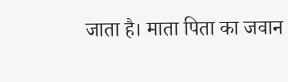जाता है। माता पिता का जवान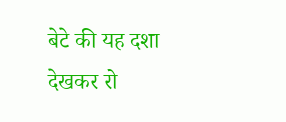बेटे की यह दशा देखकर रो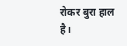रोकर बुरा हाल है।